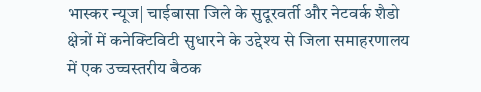भास्कर न्यूज| चाईबासा जिले के सुदूरवर्ती और नेटवर्क शैडो क्षेत्रों में कनेक्टिविटी सुधारने के उद्देश्य से जिला समाहरणालय में एक उच्चस्तरीय बैठक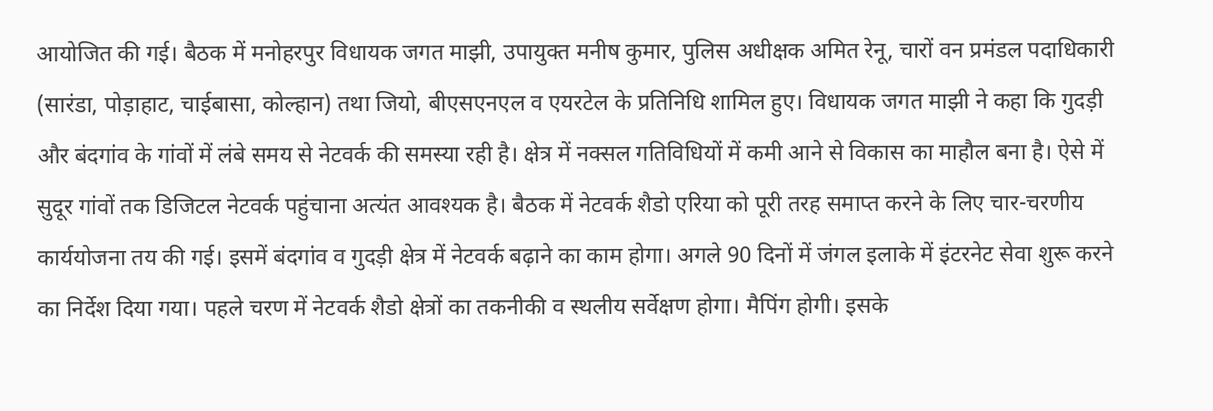आयोजित की गई। बैठक में मनोहरपुर विधायक जगत माझी, उपायुक्त मनीष कुमार, पुलिस अधीक्षक अमित रेनू, चारों वन प्रमंडल पदाधिकारी (सारंडा, पोड़ाहाट, चाईबासा, कोल्हान) तथा जियो, बीएसएनएल व एयरटेल के प्रतिनिधि शामिल हुए। विधायक जगत माझी ने कहा कि गुदड़ी और बंदगांव के गांवों में लंबे समय से नेटवर्क की समस्या रही है। क्षेत्र में नक्सल गतिविधियों में कमी आने से विकास का माहौल बना है। ऐसे में सुदूर गांवों तक डिजिटल नेटवर्क पहुंचाना अत्यंत आवश्यक है। बैठक में नेटवर्क शैडो एरिया को पूरी तरह समाप्त करने के लिए चार-चरणीय कार्ययोजना तय की गई। इसमें बंदगांव व गुदड़ी क्षेत्र में नेटवर्क बढ़ाने का काम होगा। अगले 90 दिनों में जंगल इलाके में इंटरनेट सेवा शुरू करने का निर्देश दिया गया। पहले चरण में नेटवर्क शैडो क्षेत्रों का तकनीकी व स्थलीय सर्वेक्षण होगा। मैपिंग होगी। इसके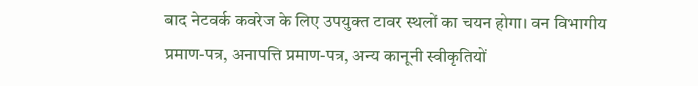बाद नेटवर्क कवरेज के लिए उपयुक्त टावर स्थलों का चयन होगा। वन विभागीय प्रमाण-पत्र, अनापत्ति प्रमाण-पत्र, अन्य कानूनी स्वीकृतियों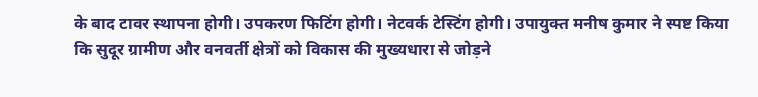के बाद टावर स्थापना होगी। उपकरण फिटिंग होगी। नेटवर्क टेस्टिंग होगी। उपायुक्त मनीष कुमार ने स्पष्ट किया कि सुदूर ग्रामीण और वनवर्ती क्षेत्रों को विकास की मुख्यधारा से जोड़ने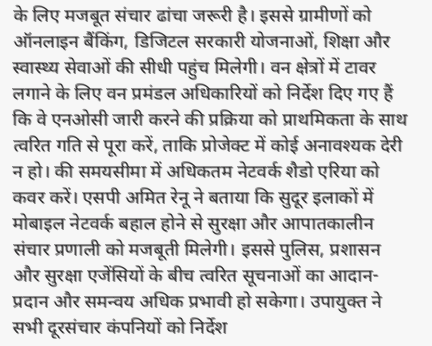के लिए मजबूत संचार ढांचा जरूरी है। इससे ग्रामीणों को ऑनलाइन बैंकिंग, डिजिटल सरकारी योजनाओं, शिक्षा और स्वास्थ्य सेवाओं की सीधी पहुंच मिलेगी। वन क्षेत्रों में टावर लगाने के लिए वन प्रमंडल अधिकारियों को निर्देश दिए गए हैं कि वे एनओसी जारी करने की प्रक्रिया को प्राथमिकता के साथ त्वरित गति से पूरा करें, ताकि प्रोजेक्ट में कोई अनावश्यक देरी न हो। की समयसीमा में अधिकतम नेटवर्क शैडो एरिया को कवर करें। एसपी अमित रेनू ने बताया कि सुदूर इलाकों में मोबाइल नेटवर्क बहाल होने से सुरक्षा और आपातकालीन संचार प्रणाली को मजबूती मिलेगी। इससे पुलिस, प्रशासन और सुरक्षा एजेंसियों के बीच त्वरित सूचनाओं का आदान-प्रदान और समन्वय अधिक प्रभावी हो सकेगा। उपायुक्त ने सभी दूरसंचार कंपनियों को निर्देश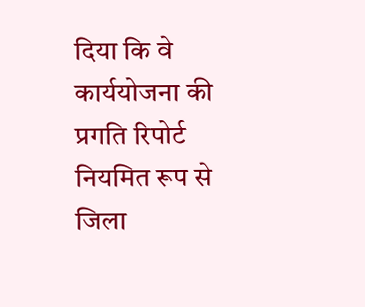दिया कि वे कार्ययोजना की प्रगति रिपोर्ट नियमित रूप से जिला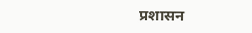प्रशासन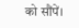को सौंपें।